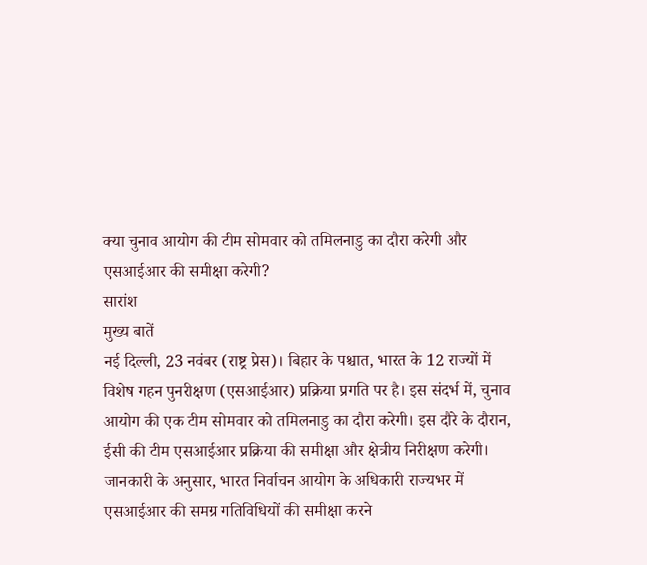क्या चुनाव आयोग की टीम सोमवार को तमिलनाडु का दौरा करेगी और एसआईआर की समीक्षा करेगी?
सारांश
मुख्य बातें
नई दिल्ली, 23 नवंबर (राष्ट्र प्रेस)। बिहार के पश्चात, भारत के 12 राज्यों में विशेष गहन पुनरीक्षण (एसआईआर) प्रक्रिया प्रगति पर है। इस संदर्भ में, चुनाव आयोग की एक टीम सोमवार को तमिलनाडु का दौरा करेगी। इस दौरे के दौरान, ईसी की टीम एसआईआर प्रक्रिया की समीक्षा और क्षेत्रीय निरीक्षण करेगी।
जानकारी के अनुसार, भारत निर्वाचन आयोग के अधिकारी राज्यभर में एसआईआर की समग्र गतिविधियों की समीक्षा करने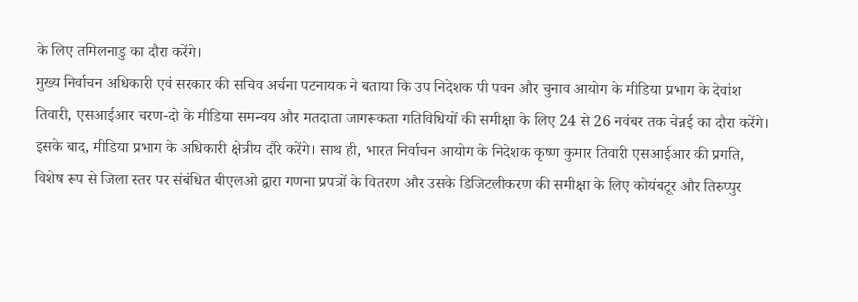के लिए तमिलनाडु का दौरा करेंगे।
मुख्य निर्वाचन अधिकारी एवं सरकार की सचिव अर्चना पटनायक ने बताया कि उप निदेशक पी पवन और चुनाव आयोग के मीडिया प्रभाग के देवांश तिवारी, एसआईआर चरण-दो के मीडिया समन्वय और मतदाता जागरूकता गतिविधियों की समीक्षा के लिए 24 से 26 नवंबर तक चेन्नई का दौरा करेंगे।
इसके बाद, मीडिया प्रभाग के अधिकारी क्षेत्रीय दौरे करेंगे। साथ ही, भारत निर्वाचन आयोग के निदेशक कृष्ण कुमार तिवारी एसआईआर की प्रगति, विशेष रूप से जिला स्तर पर संबंधित बीएलओ द्वारा गणना प्रपत्रों के वितरण और उसके डिजिटलीकरण की समीक्षा के लिए कोयंबटूर और तिरुप्पुर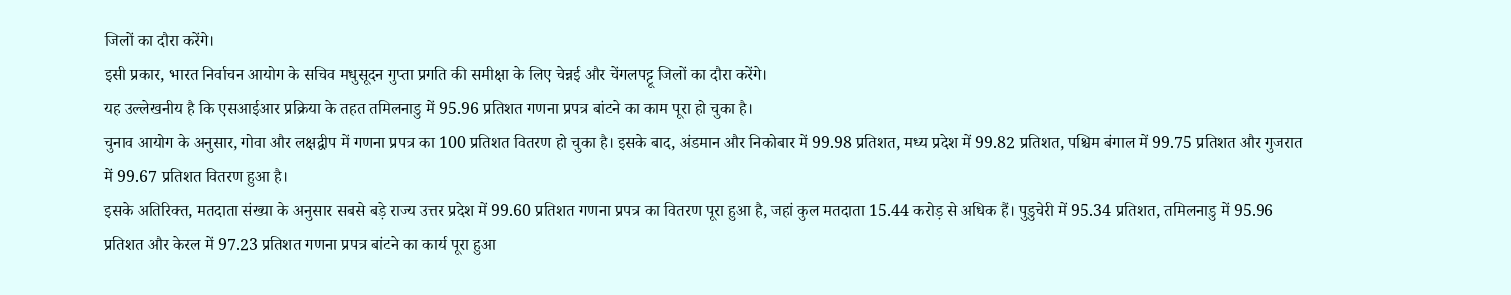जिलों का दौरा करेंगे।
इसी प्रकार, भारत निर्वाचन आयोग के सचिव मधुसूदन गुप्ता प्रगति की समीक्षा के लिए चेन्नई और चेंगलपट्टू जिलों का दौरा करेंगे।
यह उल्लेखनीय है कि एसआईआर प्रक्रिया के तहत तमिलनाडु में 95.96 प्रतिशत गणना प्रपत्र बांटने का काम पूरा हो चुका है।
चुनाव आयोग के अनुसार, गोवा और लक्षद्वीप में गणना प्रपत्र का 100 प्रतिशत वितरण हो चुका है। इसके बाद, अंडमान और निकोबार में 99.98 प्रतिशत, मध्य प्रदेश में 99.82 प्रतिशत, पश्चिम बंगाल में 99.75 प्रतिशत और गुजरात में 99.67 प्रतिशत वितरण हुआ है।
इसके अतिरिक्त, मतदाता संख्या के अनुसार सबसे बड़े राज्य उत्तर प्रदेश में 99.60 प्रतिशत गणना प्रपत्र का वितरण पूरा हुआ है, जहां कुल मतदाता 15.44 करोड़ से अधिक हैं। पुडुचेरी में 95.34 प्रतिशत, तमिलनाडु में 95.96 प्रतिशत और केरल में 97.23 प्रतिशत गणना प्रपत्र बांटने का कार्य पूरा हुआ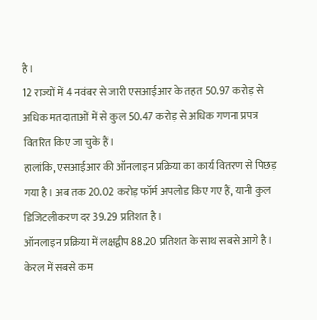है।
12 राज्यों में 4 नवंबर से जारी एसआईआर के तहत 50.97 करोड़ से अधिक मतदाताओं में से कुल 50.47 करोड़ से अधिक गणना प्रपत्र वितरित किए जा चुके हैं।
हालांकि, एसआईआर की ऑनलाइन प्रक्रिया का कार्य वितरण से पिछड़ गया है। अब तक 20.02 करोड़ फॉर्म अपलोड किए गए हैं, यानी कुल डिजिटलीकरण दर 39.29 प्रतिशत है।
ऑनलाइन प्रक्रिया में लक्षद्वीप 88.20 प्रतिशत के साथ सबसे आगे है। केरल में सबसे कम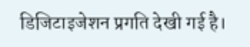डिजिटाइजेशन प्रगति देखी गई है।